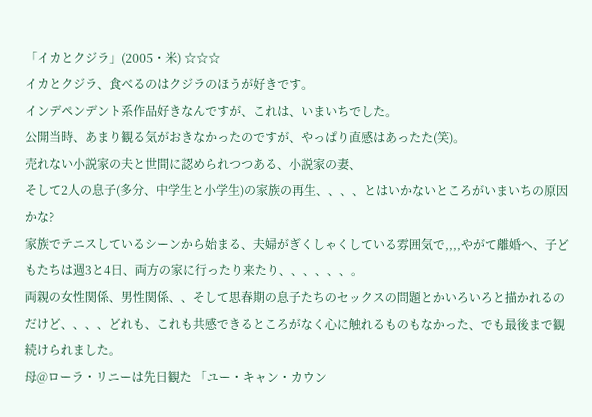「イカとクジラ」(2005・米) ☆☆☆
イカとクジラ、食べるのはクジラのほうが好きです。
インデペンデント系作品好きなんですが、これは、いまいちでした。
公開当時、あまり観る気がおきなかったのですが、やっぱり直感はあったた(笑)。
売れない小説家の夫と世間に認められつつある、小説家の妻、
そして2人の息子(多分、中学生と小学生)の家族の再生、、、、とはいかないところがいまいちの原因かな?
家族でテニスしているシーンから始まる、夫婦がぎくしゃくしている雰囲気で,,,,やがて離婚へ、子どもたちは週3と4日、両方の家に行ったり来たり、、、、、、。
両親の女性関係、男性関係、、そして思春期の息子たちのセックスの問題とかいろいろと描かれるのだけど、、、、どれも、これも共感できるところがなく心に触れるものもなかった、でも最後まで観続けられました。
母@ローラ・リニーは先日観た 「ユー・キャン・カウン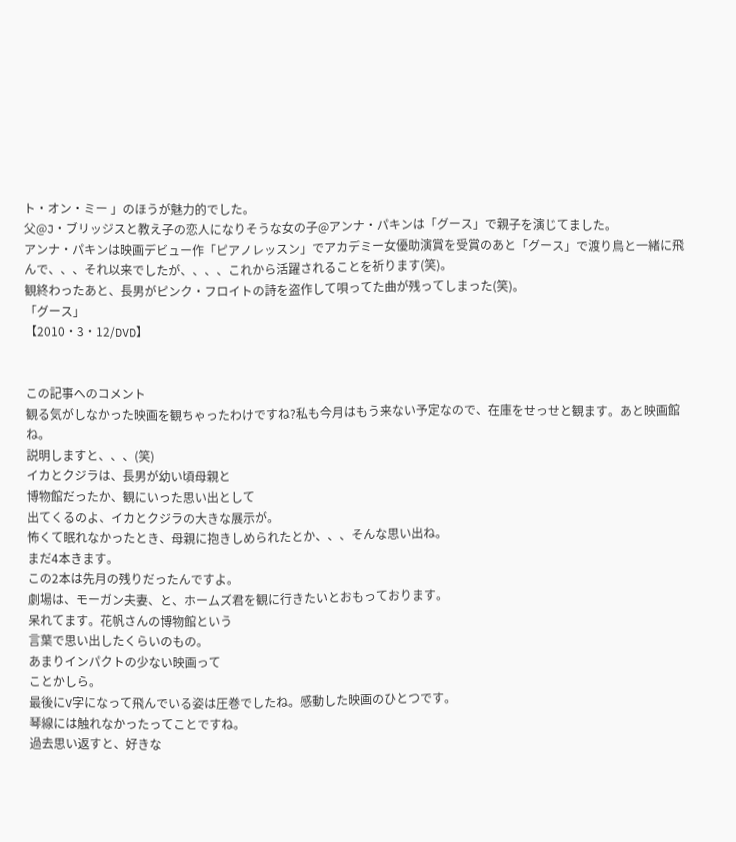ト・オン・ミー 」のほうが魅力的でした。
父@J・ブリッジスと教え子の恋人になりそうな女の子@アンナ・パキンは「グース」で親子を演じてました。
アンナ・パキンは映画デビュー作「ピアノレッスン」でアカデミー女優助演賞を受賞のあと「グース」で渡り鳥と一緒に飛んで、、、それ以来でしたが、、、、これから活躍されることを祈ります(笑)。
観終わったあと、長男がピンク・フロイトの詩を盗作して唄ってた曲が残ってしまった(笑)。
「グース」
【2010・3・12/DVD】


この記事へのコメント
観る気がしなかった映画を観ちゃったわけですね?私も今月はもう来ない予定なので、在庫をせっせと観ます。あと映画館ね。
説明しますと、、、(笑)
イカとクジラは、長男が幼い頃母親と
博物館だったか、観にいった思い出として
出てくるのよ、イカとクジラの大きな展示が。
怖くて眠れなかったとき、母親に抱きしめられたとか、、、そんな思い出ね。
まだ4本きます。
この2本は先月の残りだったんですよ。
劇場は、モーガン夫妻、と、ホームズ君を観に行きたいとおもっております。
呆れてます。花帆さんの博物館という
言葉で思い出したくらいのもの。
あまりインパクトの少ない映画って
ことかしら。
最後にV字になって飛んでいる姿は圧巻でしたね。感動した映画のひとつです。
琴線には触れなかったってことですね。
過去思い返すと、好きな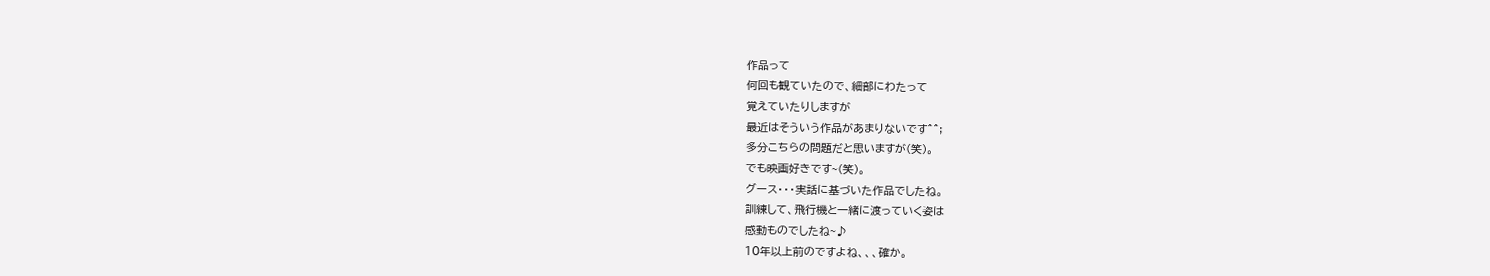作品って
何回も観ていたので、細部にわたって
覚えていたりしますが
最近はそういう作品があまりないです^^;
多分こちらの問題だと思いますが(笑)。
でも映画好きです~(笑)。
グース・・・実話に基づいた作品でしたね。
訓練して、飛行機と一緒に渡っていく姿は
感動ものでしたね~♪
10年以上前のですよね、、、確か。